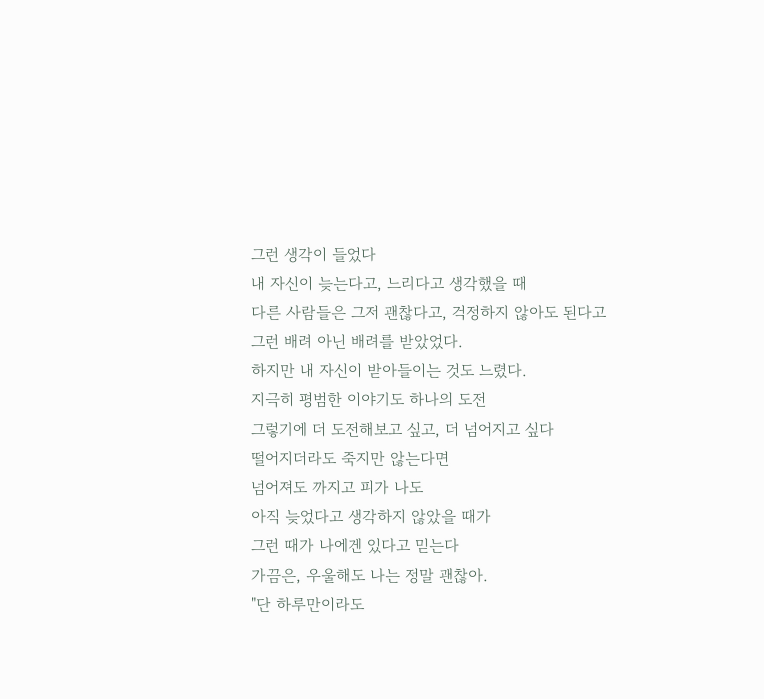그런 생각이 들었다
내 자신이 늦는다고, 느리다고 생각했을 때
다른 사람들은 그저 괜찮다고, 걱정하지 않아도 된다고
그런 배려 아닌 배려를 받았었다.
하지만 내 자신이 받아들이는 것도 느렸다.
지극히 평범한 이야기도 하나의 도전
그렇기에 더 도전해보고 싶고, 더 넘어지고 싶다
떨어지더라도 죽지만 않는다면
넘어져도 까지고 피가 나도
아직 늦었다고 생각하지 않았을 때가
그런 때가 나에겐 있다고 믿는다
가끔은, 우울해도 나는 정말 괜찮아.
"단 하루만이라도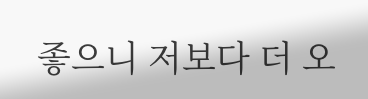좋으니 저보다 더 오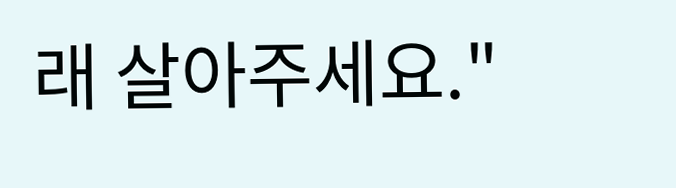래 살아주세요."